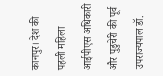कानपुर। देश की पहली महिला आईपीएस अधिकारी और पुडुचेरी की पूर्व उपराज्यपाल डॉ.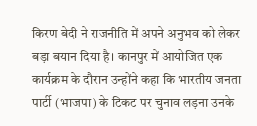किरण बेदी ने राजनीति में अपने अनुभव को लेकर बड़ा बयान दिया है। कानपुर में आयोजित एक कार्यक्रम के दौरान उन्होंने कहा कि भारतीय जनता पार्टी (भाजपा) के टिकट पर चुनाव लड़ना उनके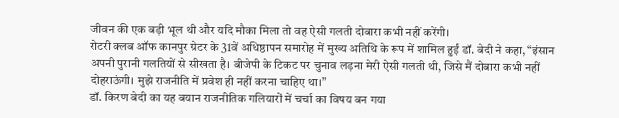जीवन की एक बड़ी भूल थी और यदि मौका मिला तो वह ऐसी गलती दोबारा कभी नहीं करेंगी।
रोटरी क्लब ऑफ कानपुर ग्रेटर के 31वें अधिष्ठापन समारोह में मुख्य अतिथि के रूप में शामिल हुईं डॉ. बेदी ने कहा, “इंसान अपनी पुरानी गलतियों से सीखता है। बीजेपी के टिकट पर चुनाव लड़ना मेरी ऐसी गलती थी, जिसे मैं दोबारा कभी नहीं दोहराऊंगी। मुझे राजनीति में प्रवेश ही नहीं करना चाहिए था।”
डॉ. किरण बेदी का यह बयान राजनीतिक गलियारों में चर्चा का विषय बन गया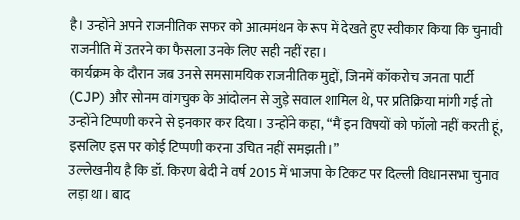है। उन्होंने अपने राजनीतिक सफर को आत्ममंथन के रूप में देखते हुए स्वीकार किया कि चुनावी राजनीति में उतरने का फैसला उनके लिए सही नहीं रहा।
कार्यक्रम के दौरान जब उनसे समसामयिक राजनीतिक मुद्दों, जिनमें कॉकरोच जनता पार्टी (CJP) और सोनम वांगचुक के आंदोलन से जुड़े सवाल शामिल थे, पर प्रतिक्रिया मांगी गई तो उन्होंने टिप्पणी करने से इनकार कर दिया। उन्होंने कहा, “मैं इन विषयों को फॉलो नहीं करती हूं, इसलिए इस पर कोई टिप्पणी करना उचित नहीं समझती।”
उल्लेखनीय है कि डॉ. किरण बेदी ने वर्ष 2015 में भाजपा के टिकट पर दिल्ली विधानसभा चुनाव लड़ा था। बाद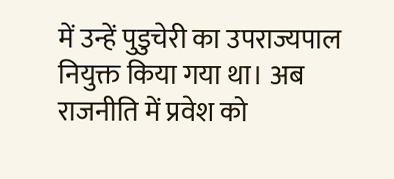में उन्हें पुडुचेरी का उपराज्यपाल नियुक्त किया गया था। अब राजनीति में प्रवेश को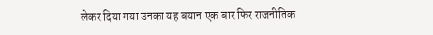लेकर दिया गया उनका यह बयान एक बार फिर राजनीतिक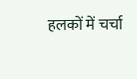हलकों में चर्चा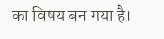का विषय बन गया है।